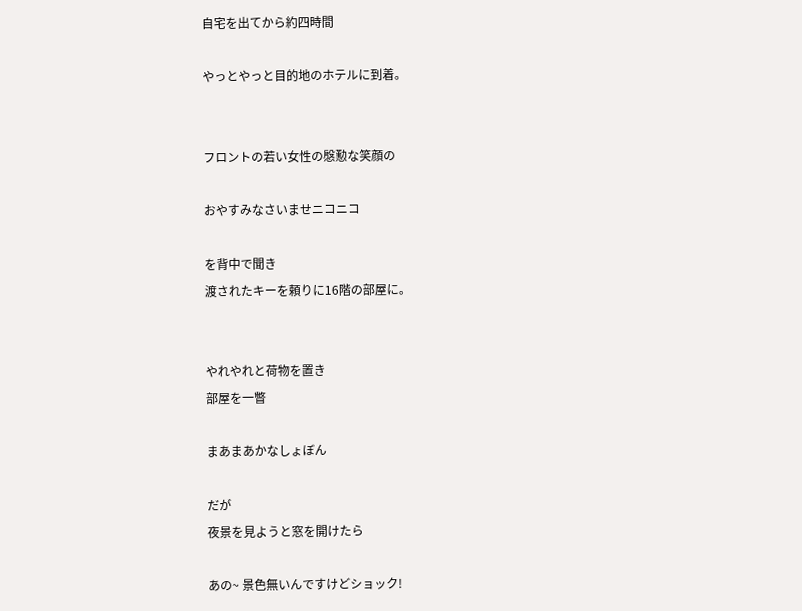自宅を出てから約四時間

やっとやっと目的地のホテルに到着。


フロントの若い女性の慇懃な笑顔の

おやすみなさいませニコニコ

を背中で聞き
渡されたキーを頼りに16階の部屋に。


やれやれと荷物を置き
部屋を一瞥

まあまあかなしょぼん

だが
夜景を見ようと窓を開けたら

あの~ 景色無いんですけどショック!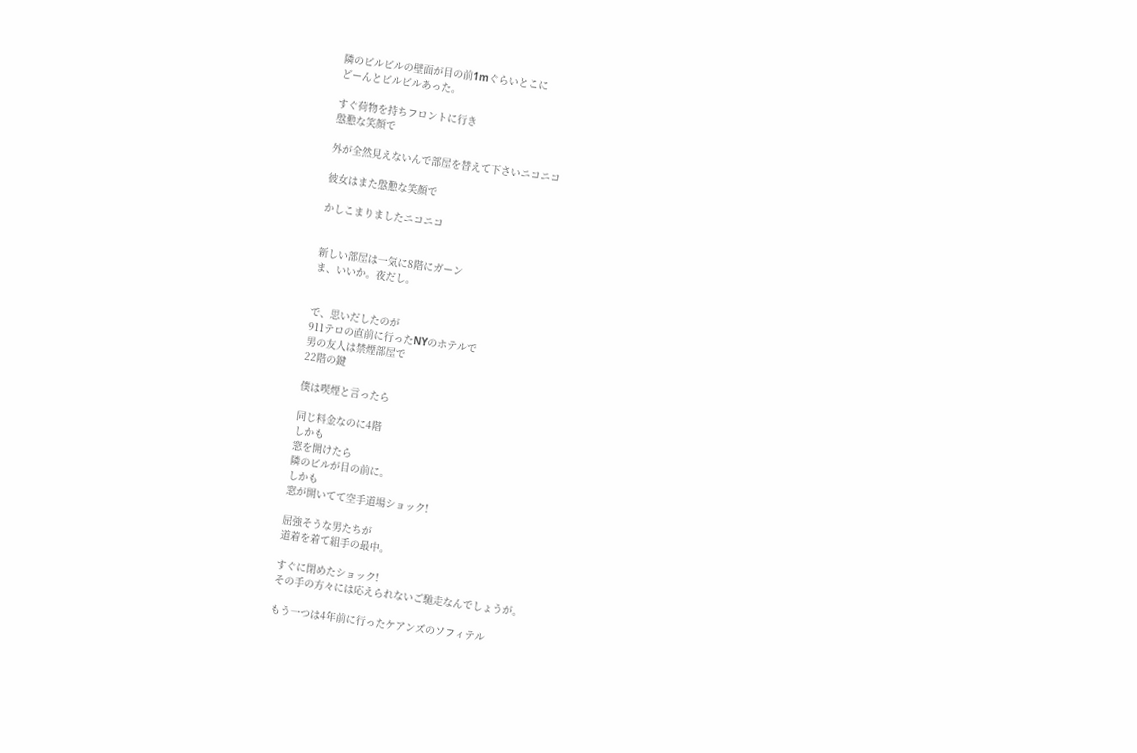隣のビルビルの壁面が目の前1mぐらいとこに
どーんとビルビルあった。

すぐ荷物を持ちフロントに行き
慇懃な笑顔で

外が全然見えないんで部屋を替えて下さいニコニコ

彼女はまた慇懃な笑顔で

かしこまりましたニコニコ


新しい部屋は一気に8階にガーン
ま、いいか。夜だし。


で、思いだしたのが
911テロの直前に行ったNYのホテルで
男の友人は禁煙部屋で
22階の鍵

僕は喫煙と言ったら

同じ料金なのに4階
しかも
窓を開けたら
隣のビルが目の前に。
しかも
窓が開いてて空手道場ショック!

屈強そうな男たちが
道着を着て組手の最中。

すぐに閉めたショック!
その手の方々には応えられないご馳走なんでしょうが。

もう一つは4年前に行ったケアンズのソフィテル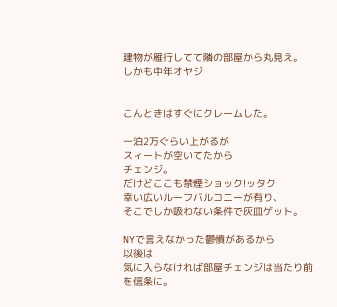建物が雁行してて隣の部屋から丸見え。
しかも中年オヤジ


こんときはすぐにクレームした。

一泊2万ぐらい上がるが
スィートが空いてたから
チェンジ。
だけどここも禁煙ショック!ッタク
幸い広いルーフバルコニーが有り、
そこでしか吸わない条件で灰皿ゲット。

NYで言えなかった鬱憤があるから
以後は
気に入らなければ部屋チェンジは当たり前
を信条に。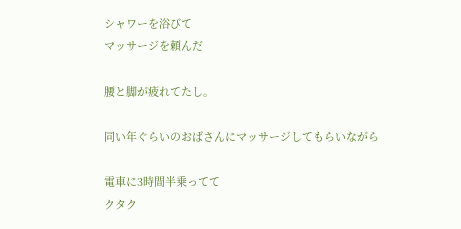シャワーを浴びて
マッサージを頼んだ

腰と脚が疲れてたし。

同い年ぐらいのおばさんにマッサージしてもらいながら

電車に3時間半乗ってて
クタク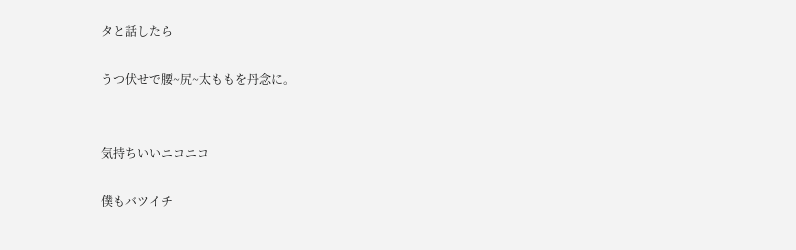タと話したら

うつ伏せで腰~尻~太ももを丹念に。


気持ちいいニコニコ

僕もバツイチ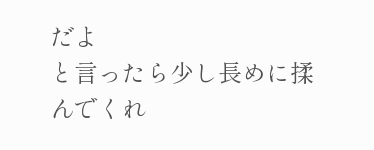だよ
と言ったら少し長めに揉んでくれ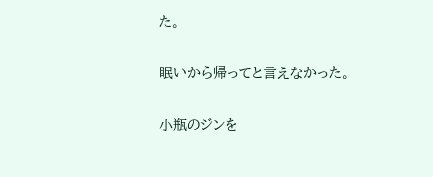た。

眠いから帰ってと言えなかった。

小瓶のジンを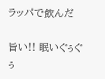ラッパで飲んだ

旨い!! 眠いぐぅぐぅ